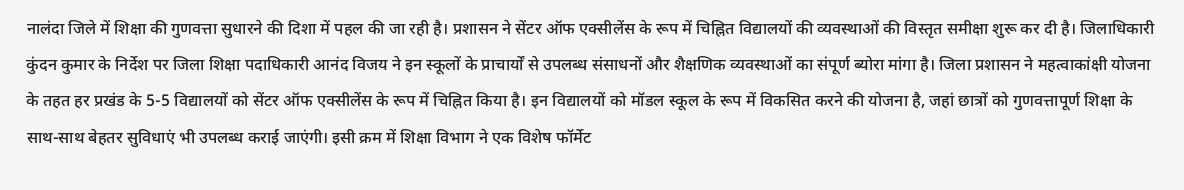नालंदा जिले में शिक्षा की गुणवत्ता सुधारने की दिशा में पहल की जा रही है। प्रशासन ने सेंटर ऑफ एक्सीलेंस के रूप में चिह्नित विद्यालयों की व्यवस्थाओं की विस्तृत समीक्षा शुरू कर दी है। जिलाधिकारी कुंदन कुमार के निर्देश पर जिला शिक्षा पदाधिकारी आनंद विजय ने इन स्कूलों के प्राचार्यों से उपलब्ध संसाधनों और शैक्षणिक व्यवस्थाओं का संपूर्ण ब्योरा मांगा है। जिला प्रशासन ने महत्वाकांक्षी योजना के तहत हर प्रखंड के 5-5 विद्यालयों को सेंटर ऑफ एक्सीलेंस के रूप में चिह्नित किया है। इन विद्यालयों को मॉडल स्कूल के रूप में विकसित करने की योजना है, जहां छात्रों को गुणवत्तापूर्ण शिक्षा के साथ-साथ बेहतर सुविधाएं भी उपलब्ध कराई जाएंगी। इसी क्रम में शिक्षा विभाग ने एक विशेष फॉर्मेट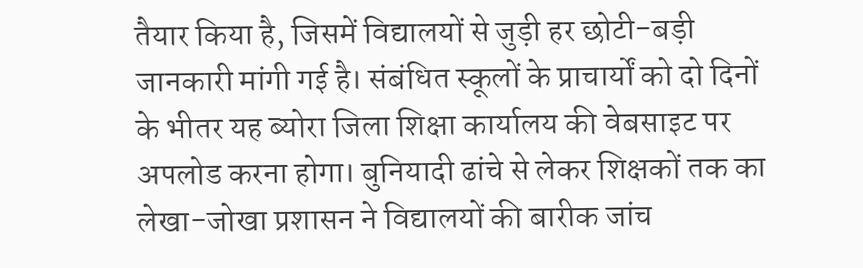तैयार किया है, जिसमें विद्यालयों से जुड़ी हर छोटी-बड़ी जानकारी मांगी गई है। संबंधित स्कूलों के प्राचार्यों को दो दिनों के भीतर यह ब्योरा जिला शिक्षा कार्यालय की वेबसाइट पर अपलोड करना होगा। बुनियादी ढांचे से लेकर शिक्षकों तक का लेखा-जोखा प्रशासन ने विद्यालयों की बारीक जांच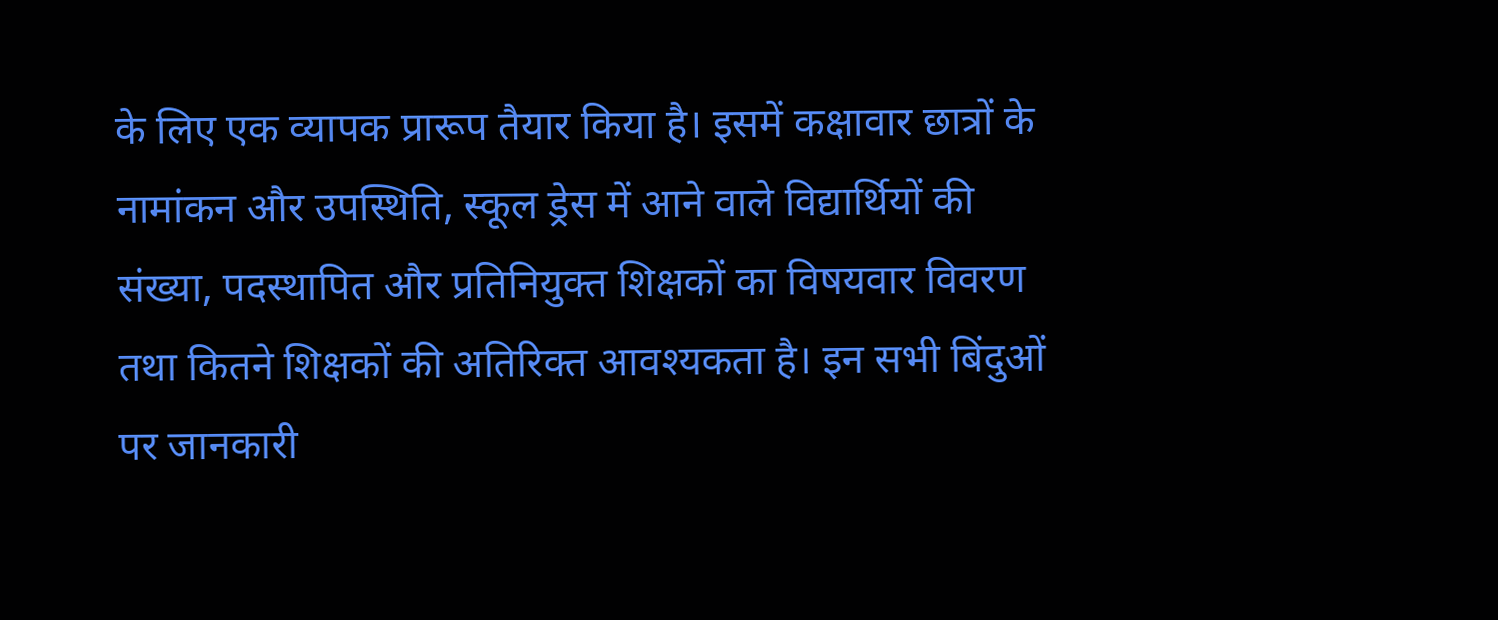के लिए एक व्यापक प्रारूप तैयार किया है। इसमें कक्षावार छात्रों के नामांकन और उपस्थिति, स्कूल ड्रेस में आने वाले विद्यार्थियों की संख्या, पदस्थापित और प्रतिनियुक्त शिक्षकों का विषयवार विवरण तथा कितने शिक्षकों की अतिरिक्त आवश्यकता है। इन सभी बिंदुओं पर जानकारी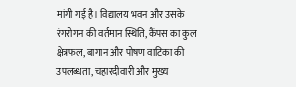मांगी गई है। विद्यालय भवन और उसके रंगरोगन की वर्तमान स्थिति, कैंपस का कुल क्षेत्रफल, बागान और पोषण वाटिका की उपलब्धता, चहारदीवारी और मुख्य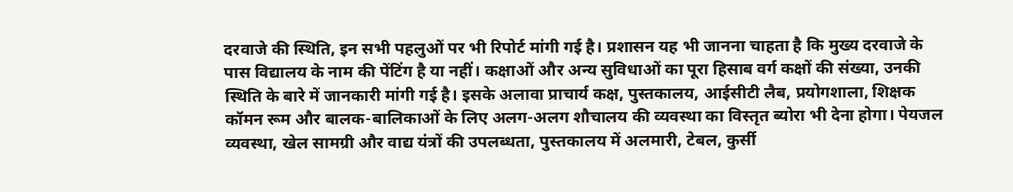दरवाजे की स्थिति, इन सभी पहलुओं पर भी रिपोर्ट मांगी गई है। प्रशासन यह भी जानना चाहता है कि मुख्य दरवाजे के पास विद्यालय के नाम की पेंटिंग है या नहीं। कक्षाओं और अन्य सुविधाओं का पूरा हिसाब वर्ग कक्षों की संख्या, उनकी स्थिति के बारे में जानकारी मांगी गई है। इसके अलावा प्राचार्य कक्ष, पुस्तकालय, आईसीटी लैब, प्रयोगशाला, शिक्षक कॉमन रूम और बालक-बालिकाओं के लिए अलग-अलग शौचालय की व्यवस्था का विस्तृत ब्योरा भी देना होगा। पेयजल व्यवस्था, खेल सामग्री और वाद्य यंत्रों की उपलब्धता, पुस्तकालय में अलमारी, टेबल, कुर्सी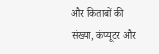और किताबों की संख्या, कंप्यूटर और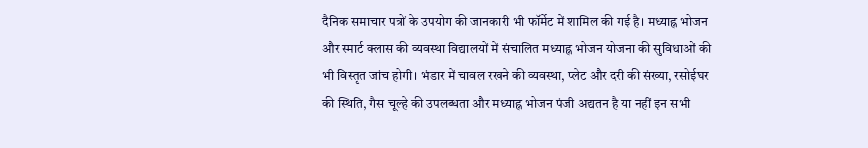दैनिक समाचार पत्रों के उपयोग की जानकारी भी फॉर्मेट में शामिल की गई है। मध्याह्न भोजन और स्मार्ट क्लास की व्यवस्था विद्यालयों में संचालित मध्याह्न भोजन योजना की सुविधाओं की भी विस्तृत जांच होगी। भंडार में चावल रखने की व्यवस्था, प्लेट और दरी की संख्या, रसोईघर की स्थिति, गैस चूल्हे की उपलब्धता और मध्याह्न भोजन पंजी अद्यतन है या नहीं इन सभी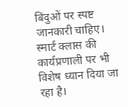बिंदुओं पर स्पष्ट जानकारी चाहिए। स्मार्ट क्लास की कार्यप्रणाली पर भी विशेष ध्यान दिया जा रहा है।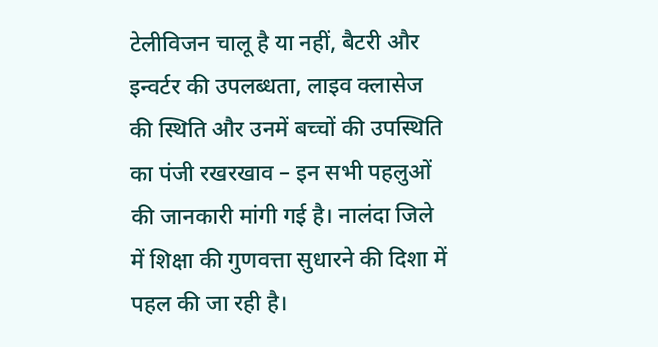टेलीविजन चालू है या नहीं, बैटरी और इन्वर्टर की उपलब्धता, लाइव क्लासेज की स्थिति और उनमें बच्चों की उपस्थिति का पंजी रखरखाव – इन सभी पहलुओं की जानकारी मांगी गई है। नालंदा जिले में शिक्षा की गुणवत्ता सुधारने की दिशा में पहल की जा रही है।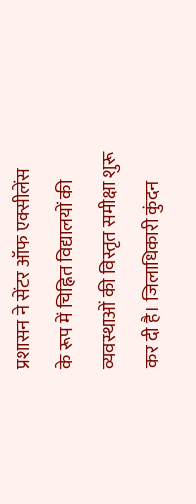प्रशासन ने सेंटर ऑफ एक्सीलेंस के रूप में चिह्नित विद्यालयों की व्यवस्थाओं की विस्तृत समीक्षा शुरू कर दी है। जिलाधिकारी कुंदन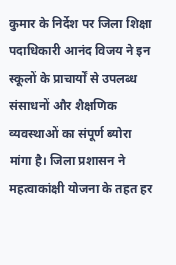कुमार के निर्देश पर जिला शिक्षा पदाधिकारी आनंद विजय ने इन स्कूलों के प्राचार्यों से उपलब्ध संसाधनों और शैक्षणिक व्यवस्थाओं का संपूर्ण ब्योरा मांगा है। जिला प्रशासन ने महत्वाकांक्षी योजना के तहत हर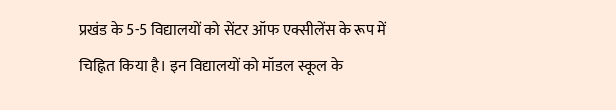प्रखंड के 5-5 विद्यालयों को सेंटर ऑफ एक्सीलेंस के रूप में चिह्नित किया है। इन विद्यालयों को मॉडल स्कूल के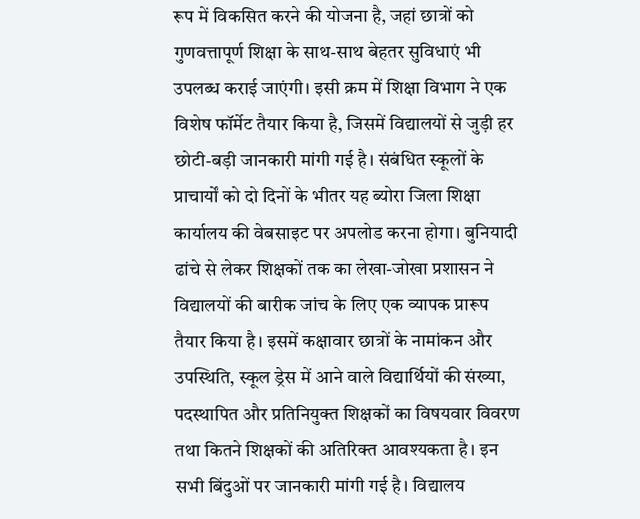रूप में विकसित करने की योजना है, जहां छात्रों को गुणवत्तापूर्ण शिक्षा के साथ-साथ बेहतर सुविधाएं भी उपलब्ध कराई जाएंगी। इसी क्रम में शिक्षा विभाग ने एक विशेष फॉर्मेट तैयार किया है, जिसमें विद्यालयों से जुड़ी हर छोटी-बड़ी जानकारी मांगी गई है। संबंधित स्कूलों के प्राचार्यों को दो दिनों के भीतर यह ब्योरा जिला शिक्षा कार्यालय की वेबसाइट पर अपलोड करना होगा। बुनियादी ढांचे से लेकर शिक्षकों तक का लेखा-जोखा प्रशासन ने विद्यालयों की बारीक जांच के लिए एक व्यापक प्रारूप तैयार किया है। इसमें कक्षावार छात्रों के नामांकन और उपस्थिति, स्कूल ड्रेस में आने वाले विद्यार्थियों की संख्या, पदस्थापित और प्रतिनियुक्त शिक्षकों का विषयवार विवरण तथा कितने शिक्षकों की अतिरिक्त आवश्यकता है। इन सभी बिंदुओं पर जानकारी मांगी गई है। विद्यालय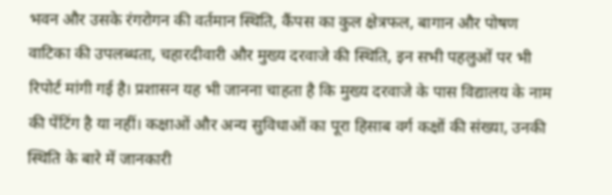भवन और उसके रंगरोगन की वर्तमान स्थिति, कैंपस का कुल क्षेत्रफल, बागान और पोषण वाटिका की उपलब्धता, चहारदीवारी और मुख्य दरवाजे की स्थिति, इन सभी पहलुओं पर भी रिपोर्ट मांगी गई है। प्रशासन यह भी जानना चाहता है कि मुख्य दरवाजे के पास विद्यालय के नाम की पेंटिंग है या नहीं। कक्षाओं और अन्य सुविधाओं का पूरा हिसाब वर्ग कक्षों की संख्या, उनकी स्थिति के बारे में जानकारी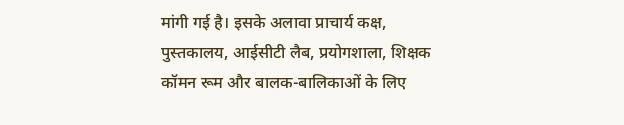मांगी गई है। इसके अलावा प्राचार्य कक्ष, पुस्तकालय, आईसीटी लैब, प्रयोगशाला, शिक्षक कॉमन रूम और बालक-बालिकाओं के लिए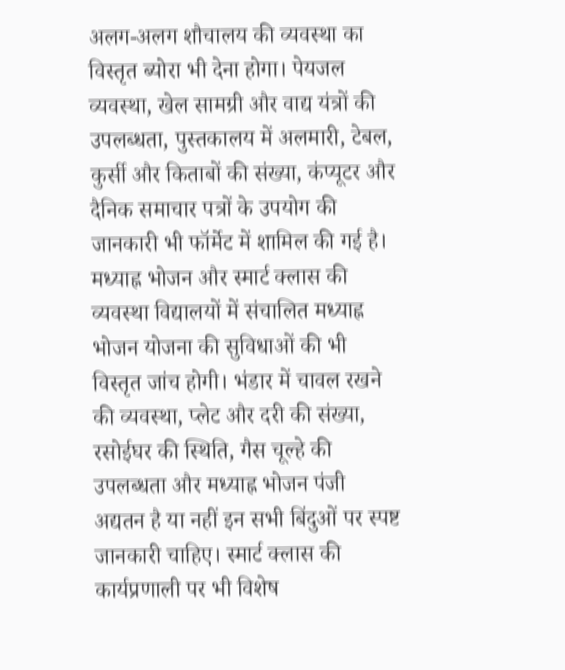अलग-अलग शौचालय की व्यवस्था का विस्तृत ब्योरा भी देना होगा। पेयजल व्यवस्था, खेल सामग्री और वाद्य यंत्रों की उपलब्धता, पुस्तकालय में अलमारी, टेबल, कुर्सी और किताबों की संख्या, कंप्यूटर और दैनिक समाचार पत्रों के उपयोग की जानकारी भी फॉर्मेट में शामिल की गई है। मध्याह्न भोजन और स्मार्ट क्लास की व्यवस्था विद्यालयों में संचालित मध्याह्न भोजन योजना की सुविधाओं की भी विस्तृत जांच होगी। भंडार में चावल रखने की व्यवस्था, प्लेट और दरी की संख्या, रसोईघर की स्थिति, गैस चूल्हे की उपलब्धता और मध्याह्न भोजन पंजी अद्यतन है या नहीं इन सभी बिंदुओं पर स्पष्ट जानकारी चाहिए। स्मार्ट क्लास की कार्यप्रणाली पर भी विशेष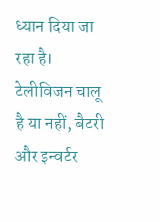ध्यान दिया जा रहा है। टेलीविजन चालू है या नहीं, बैटरी और इन्वर्टर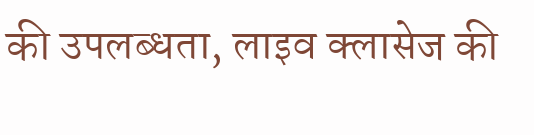की उपलब्धता, लाइव क्लासेज की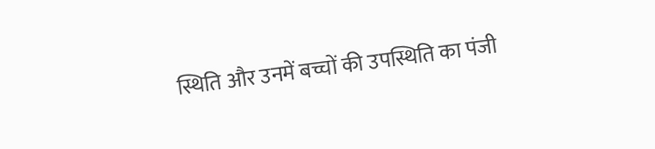स्थिति और उनमें बच्चों की उपस्थिति का पंजी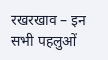रखरखाव – इन सभी पहलुओं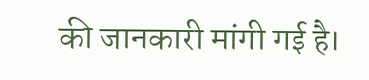की जानकारी मांगी गई है।